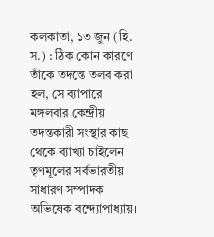কলকাতা, ১৩ জুন (হি. স.) : ঠিক কোন কারণে তাঁকে তদন্তে তলব করা হল, সে ব্যাপারে মঙ্গলবার কেন্দ্রীয় তদন্তকারী সংস্থার কাছ থেকে ব্যাখ্যা চাইলেন তৃণমূলের সর্বভারতীয় সাধারণ সম্পাদক অভিষেক বন্দ্যোপাধ্যায়।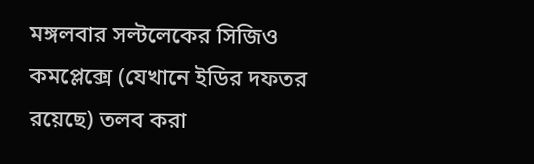মঙ্গলবার সল্টলেকের সিজিও কমপ্লেক্সে (যেখানে ইডির দফতর রয়েছে) তলব করা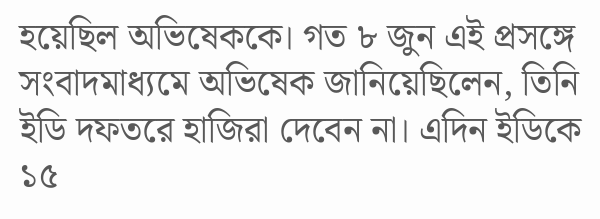হয়েছিল অভিষেককে। গত ৮ জুন এই প্রসঙ্গে সংবাদমাধ্যমে অভিষেক জানিয়েছিলেন, তিনি ইডি দফতরে হাজিরা দেবেন না। এদিন ইডিকে ১৫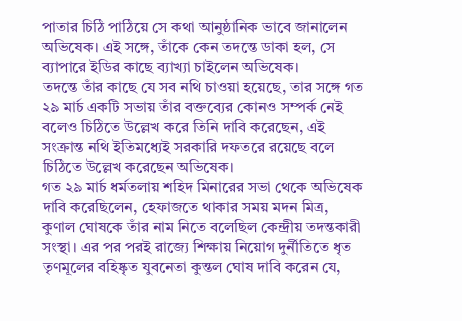পাতার চিঠি পাঠিয়ে সে কথা আনুষ্ঠানিক ভাবে জানালেন অভিষেক। এই সঙ্গে, তাঁকে কেন তদন্তে ডাকা হল, সে ব্যাপারে ইডির কাছে ব্যাখ্যা চাইলেন অভিষেক।
তদন্তে তাঁর কাছে যে সব নথি চাওয়া হয়েছে, তার সঙ্গে গত ২৯ মার্চ একটি সভায় তাঁর বক্তব্যের কোনও সম্পর্ক নেই বলেও চিঠিতে উল্লেখ করে তিনি দাবি করেছেন, এই সংক্রান্ত নথি ইতিমধ্যেই সরকারি দফতরে রয়েছে বলে চিঠিতে উল্লেখ করেছেন অভিষেক।
গত ২৯ মার্চ ধর্মতলায় শহিদ মিনারের সভা থেকে অভিষেক দাবি করেছিলেন, হেফাজতে থাকার সময় মদন মিত্র, কুণাল ঘোষকে তাঁর নাম নিতে বলেছিল কেন্দ্রীয় তদন্তকারী সংস্থা। এর পর পরই রাজ্যে শিক্ষায় নিয়োগ দুর্নীতিতে ধৃত তৃণমূলের বহিষ্কৃত যুবনেতা কুন্তল ঘোষ দাবি করেন যে,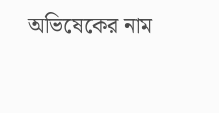অভিষেকের নাম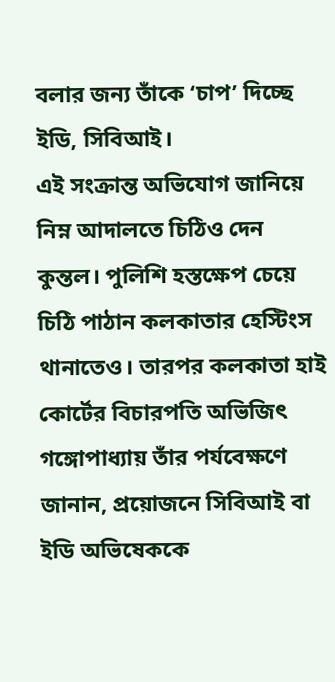বলার জন্য তাঁকে ‘চাপ’ দিচ্ছে ইডি, সিবিআই।
এই সংক্রান্ত অভিযোগ জানিয়ে নিম্ন আদালতে চিঠিও দেন কুন্তল। পুলিশি হস্তক্ষেপ চেয়ে চিঠি পাঠান কলকাতার হেস্টিংস থানাতেও। তারপর কলকাতা হাই কোর্টের বিচারপতি অভিজিৎ গঙ্গোপাধ্যায় তাঁর পর্যবেক্ষণে জানান, প্রয়োজনে সিবিআই বা ইডি অভিষেককে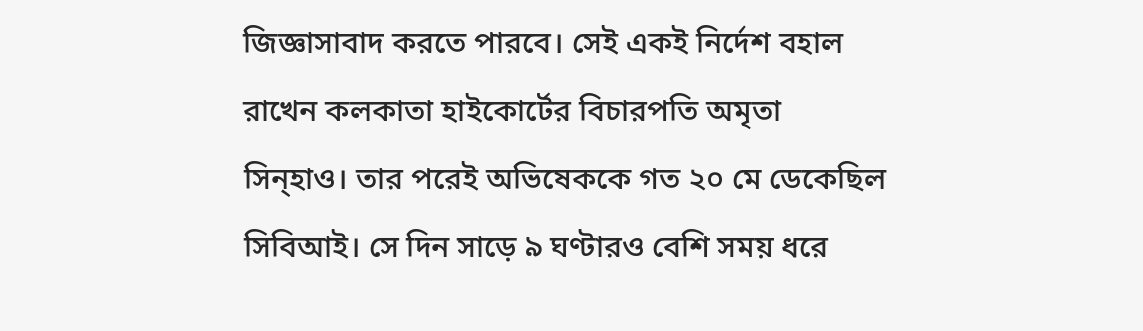জিজ্ঞাসাবাদ করতে পারবে। সেই একই নির্দেশ বহাল রাখেন কলকাতা হাইকোর্টের বিচারপতি অমৃতা সিন্হাও। তার পরেই অভিষেককে গত ২০ মে ডেকেছিল সিবিআই। সে দিন সাড়ে ৯ ঘণ্টারও বেশি সময় ধরে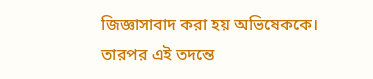জিজ্ঞাসাবাদ করা হয় অভিষেককে। তারপর এই তদন্তে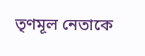তৃণমূল নেতাকে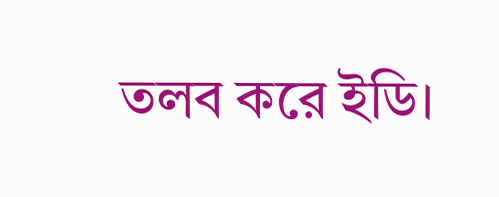তলব করে ইডি।